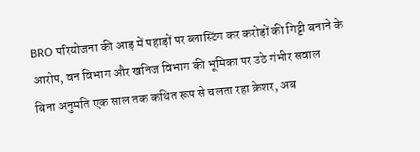BRO परियोजना की आड़ में पहाड़ों पर ब्लास्टिंग कर करोड़ों की गिट्टी बनाने के आरोप, वन विभाग और खनिज विभाग की भूमिका पर उठे गंभीर सवाल
बिना अनुमति एक साल तक कथित रूप से चलता रहा क्रेशर, अब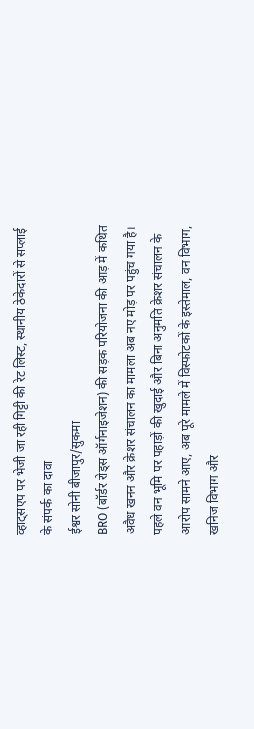व्हाट्सएप पर भेजी जा रही गिट्टी की रेट लिस्ट, स्थानीय ठेकेदारों से सप्लाई के संपर्क का दावा
ईश्वर सोनी बीजापुर/सुकमा
BRO (बॉर्डर रोड्स ऑर्गनाइजेशन) की सड़क परियोजना की आड़ में कथित अवैध खनन और क्रेशर संचालन का मामला अब नए मोड़ पर पहुंच गया है। पहले वन भूमि पर पहाड़ों की खुदाई और बिना अनुमति क्रेशर संचालन के आरोप सामने आए, अब पूरे मामले में विस्फोटकों के इस्तेमाल, वन विभाग, खनिज विभाग और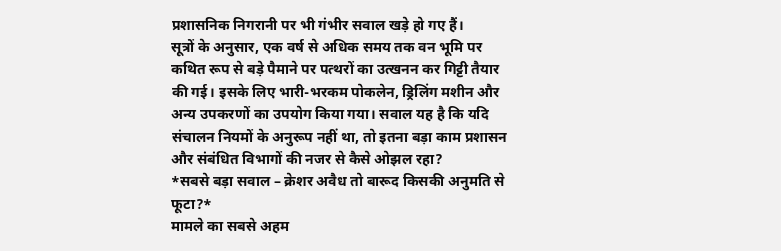प्रशासनिक निगरानी पर भी गंभीर सवाल खड़े हो गए हैं।
सूत्रों के अनुसार, एक वर्ष से अधिक समय तक वन भूमि पर कथित रूप से बड़े पैमाने पर पत्थरों का उत्खनन कर गिट्टी तैयार की गई। इसके लिए भारी-भरकम पोकलेन, ड्रिलिंग मशीन और अन्य उपकरणों का उपयोग किया गया। सवाल यह है कि यदि संचालन नियमों के अनुरूप नहीं था, तो इतना बड़ा काम प्रशासन और संबंधित विभागों की नजर से कैसे ओझल रहा?
*सबसे बड़ा सवाल – क्रेशर अवैध तो बारूद किसकी अनुमति से फूटा?*
मामले का सबसे अहम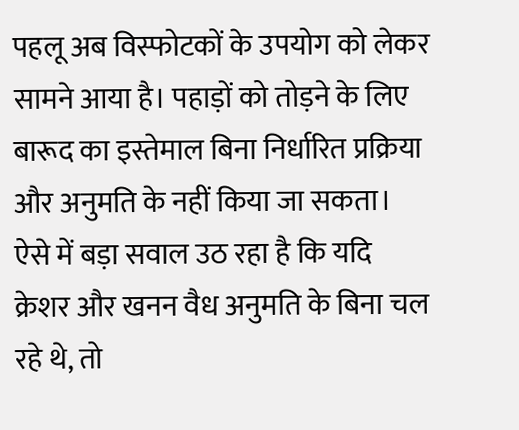पहलू अब विस्फोटकों के उपयोग को लेकर सामने आया है। पहाड़ों को तोड़ने के लिए बारूद का इस्तेमाल बिना निर्धारित प्रक्रिया और अनुमति के नहीं किया जा सकता। ऐसे में बड़ा सवाल उठ रहा है कि यदि क्रेशर और खनन वैध अनुमति के बिना चल रहे थे, तो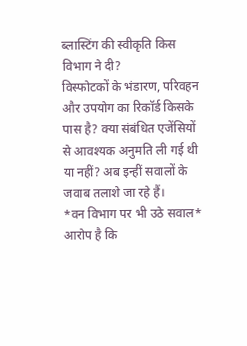ब्लास्टिंग की स्वीकृति किस विभाग ने दी?
विस्फोटकों के भंडारण, परिवहन और उपयोग का रिकॉर्ड किसके पास है? क्या संबंधित एजेंसियों से आवश्यक अनुमति ली गई थी या नहीं? अब इन्हीं सवालों के जवाब तलाशे जा रहे हैं।
*वन विभाग पर भी उठे सवाल*
आरोप है कि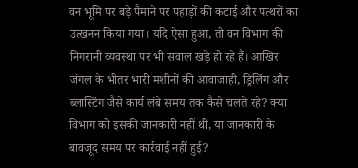वन भूमि पर बड़े पैमाने पर पहाड़ों की कटाई और पत्थरों का उत्खनन किया गया। यदि ऐसा हुआ, तो वन विभाग की निगरानी व्यवस्था पर भी सवाल खड़े हो रहे हैं। आखिर जंगल के भीतर भारी मशीनों की आवाजाही, ड्रिलिंग और ब्लास्टिंग जैसे कार्य लंबे समय तक कैसे चलते रहे? क्या विभाग को इसकी जानकारी नहीं थी, या जानकारी के बावजूद समय पर कार्रवाई नहीं हुई?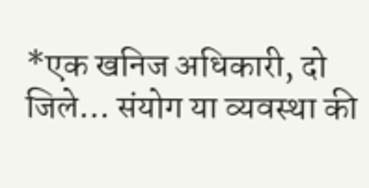*एक खनिज अधिकारी, दो जिले… संयोग या व्यवस्था की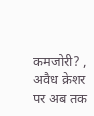कमजोरी? , अवैध क्रेशर पर अब तक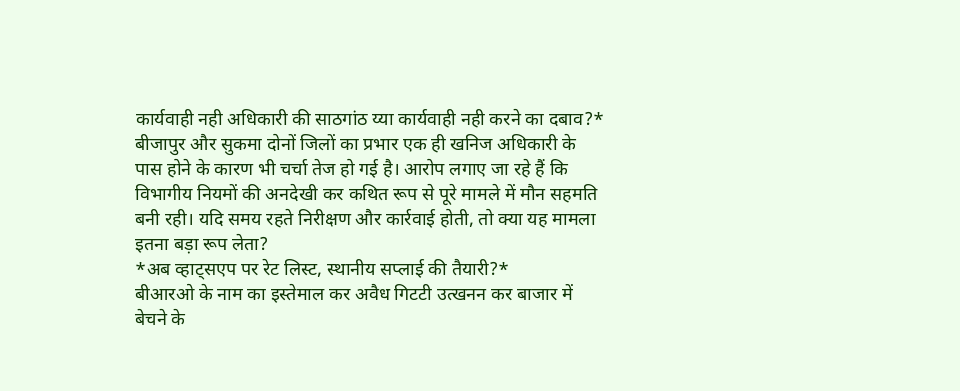कार्यवाही नही अधिकारी की साठगांठ य्या कार्यवाही नही करने का दबाव?*
बीजापुर और सुकमा दोनों जिलों का प्रभार एक ही खनिज अधिकारी के पास होने के कारण भी चर्चा तेज हो गई है। आरोप लगाए जा रहे हैं कि विभागीय नियमों की अनदेखी कर कथित रूप से पूरे मामले में मौन सहमति बनी रही। यदि समय रहते निरीक्षण और कार्रवाई होती, तो क्या यह मामला इतना बड़ा रूप लेता?
*अब व्हाट्सएप पर रेट लिस्ट, स्थानीय सप्लाई की तैयारी?*
बीआरओ के नाम का इस्तेमाल कर अवैध गिटटी उत्खनन कर बाजार में बेचने के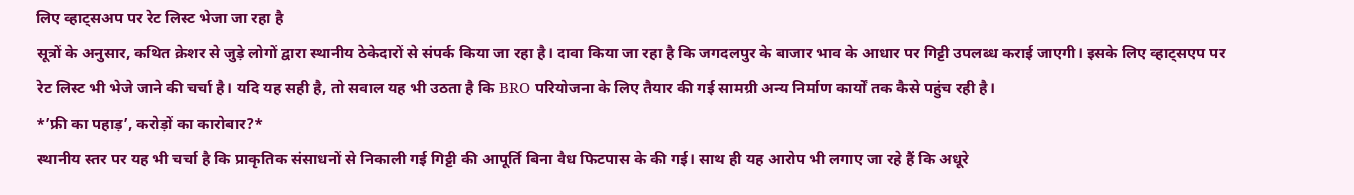लिए व्हाट्सअप पर रेट लिस्ट भेजा जा रहा है
सूत्रों के अनुसार, कथित क्रेशर से जुड़े लोगों द्वारा स्थानीय ठेकेदारों से संपर्क किया जा रहा है। दावा किया जा रहा है कि जगदलपुर के बाजार भाव के आधार पर गिट्टी उपलब्ध कराई जाएगी। इसके लिए व्हाट्सएप पर रेट लिस्ट भी भेजे जाने की चर्चा है। यदि यह सही है, तो सवाल यह भी उठता है कि BRO परियोजना के लिए तैयार की गई सामग्री अन्य निर्माण कार्यों तक कैसे पहुंच रही है।
*’फ्री का पहाड़’, करोड़ों का कारोबार?*
स्थानीय स्तर पर यह भी चर्चा है कि प्राकृतिक संसाधनों से निकाली गई गिट्टी की आपूर्ति बिना वैध फिटपास के की गई। साथ ही यह आरोप भी लगाए जा रहे हैं कि अधूरे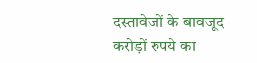दस्तावेजों के बावजूद करोड़ों रुपये का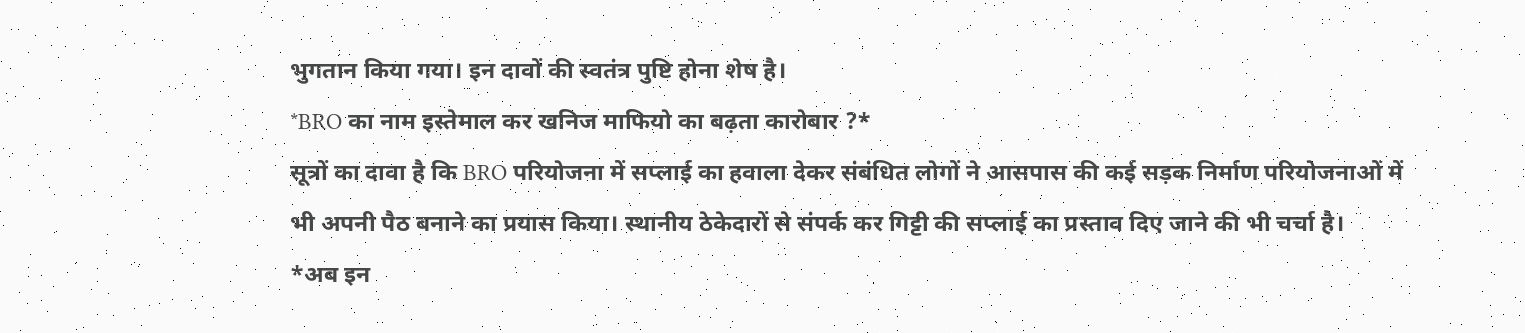भुगतान किया गया। इन दावों की स्वतंत्र पुष्टि होना शेष है।
*BRO का नाम इस्तेमाल कर खनिज माफियो का बढ़ता कारोबार ?*
सूत्रों का दावा है कि BRO परियोजना में सप्लाई का हवाला देकर संबंधित लोगों ने आसपास की कई सड़क निर्माण परियोजनाओं में भी अपनी पैठ बनाने का प्रयास किया। स्थानीय ठेकेदारों से संपर्क कर गिट्टी की सप्लाई का प्रस्ताव दिए जाने की भी चर्चा है।
*अब इन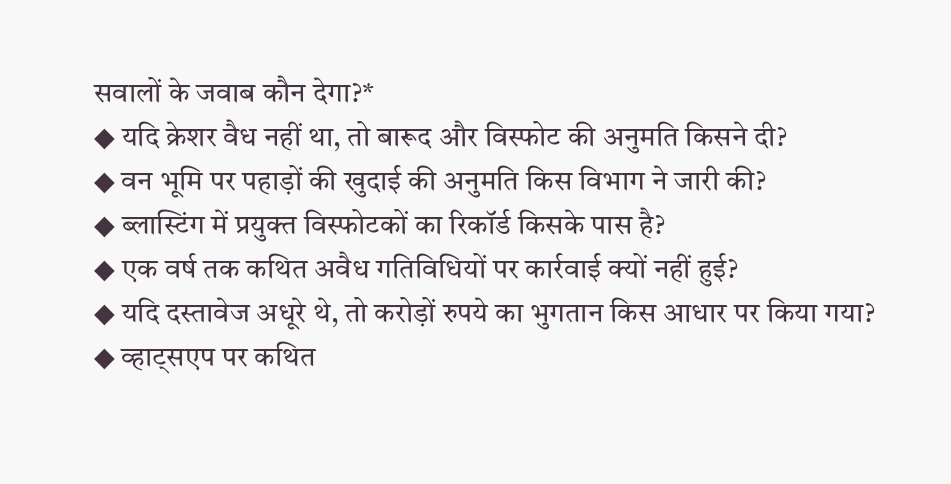सवालों के जवाब कौन देगा?*
◆ यदि क्रेशर वैध नहीं था, तो बारूद और विस्फोट की अनुमति किसने दी?
◆ वन भूमि पर पहाड़ों की खुदाई की अनुमति किस विभाग ने जारी की?
◆ ब्लास्टिंग में प्रयुक्त विस्फोटकों का रिकॉर्ड किसके पास है?
◆ एक वर्ष तक कथित अवैध गतिविधियों पर कार्रवाई क्यों नहीं हुई?
◆ यदि दस्तावेज अधूरे थे, तो करोड़ों रुपये का भुगतान किस आधार पर किया गया?
◆ व्हाट्सएप पर कथित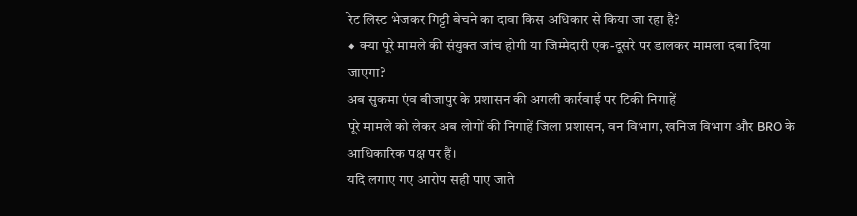रेट लिस्ट भेजकर गिट्टी बेचने का दावा किस अधिकार से किया जा रहा है?
◆ क्या पूरे मामले की संयुक्त जांच होगी या जिम्मेदारी एक-दूसरे पर डालकर मामला दबा दिया जाएगा?
अब सुकमा एंव बीजापुर के प्रशासन की अगली कार्रवाई पर टिकी निगाहें
पूरे मामले को लेकर अब लोगों की निगाहें जिला प्रशासन, वन विभाग, खनिज विभाग और BRO के आधिकारिक पक्ष पर हैं।
यदि लगाए गए आरोप सही पाए जाते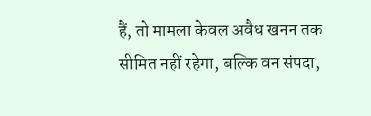हैं, तो मामला केवल अवैध खनन तक सीमित नहीं रहेगा, बल्कि वन संपदा,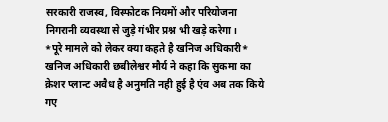सरकारी राजस्व, विस्फोटक नियमों और परियोजना निगरानी व्यवस्था से जुड़े गंभीर प्रश्न भी खड़े करेगा।
*पूरे मामले को लेकर क्या कहते है खनिज अधिकारी*
खनिज अधिकारी छबीलेश्वर मौर्य ने कहा कि सुकमा का क्रेशर प्लान्ट अवैध है अनुमति नही हुई है एंव अब तक किये गए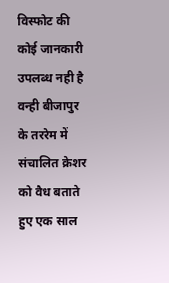विस्फोट की कोई जानकारी उपलब्ध नही है वन्ही बीजापुर के तररेम में संचालित क्रेशर को वैध बताते हुए एक साल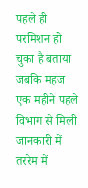पहले ही परमिशन हो चुका है बताया जबकि महज एक महीने पहले विभाग से मिली जानकारी में तररेम में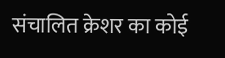संचालित क्रेशर का कोई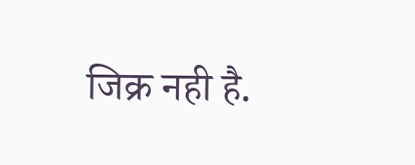जिक्र नही है.